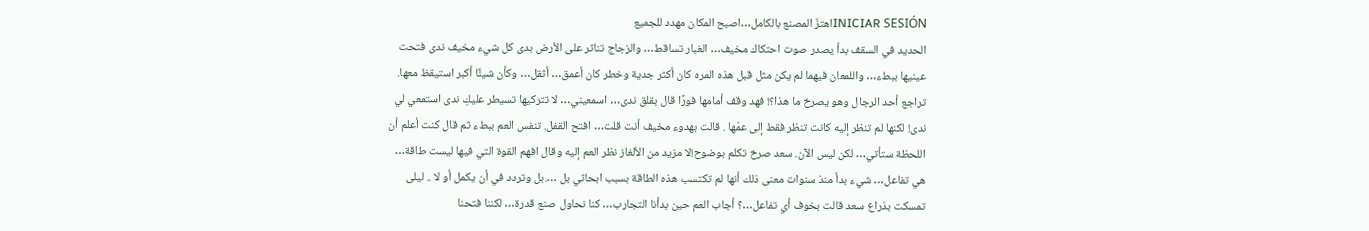INICIAR SESIÓNاهتزّ المصنع بالكامل…اصبح المكان مهدد للجميع
الحديد في السقف بدأ يصدر صوت احتكاك مخيف… الغبار تساقط… والزجاج تناثر على الأرض بدى كل شيء مخيف ندى فتحت عينيها ببطء… واللمعان فيهما لم يكن مثل قبل هذه المره كان أكثر جدية وخطر كان أعمق… أثقل… وكأن شيئًا أكبر استيقظ معها. تراجع أحد الرجال وهو يصرخ ما هذا؟! فهد وقف أمامها فورًا قال بقلق ندى… اسمعيني… لا تتركيها تسيطر عليكِ ندى استمعي لي ندى! لكنها لم تنظر إليه كانت تنظر فقط إلى عمّها . قالت بهدوء مخيف أنت قلت… افتح القفل. تنفس العم ببطء ثم قال كنت أعلم أن اللحظة ستأتي… لكن ليس الآن. سعد صرخ تكلم بوضوح!لا مزيد من الألغاز نظر العم إليه وقال افهم القوة التي فيها ليست طاقة… هي تفاعل… شيء بدأ منذ سنوات معنى ذلك أنها لم تكتسب هذه الطاقة بسبب ابحاثي بل ….بل وتردد في أن يكمل أو لا .. ليلى تمسكت بذراع سعد قالت بخوف أي تفاعل…؟ أجاب العم حين بدأنا التجارب… كنا نحاول صنع قدرة… لكننا فتحنا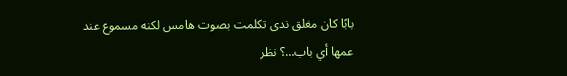بابًا كان مغلق ندى تكلمت بصوت هامس لكنه مسموع عند عمها أي باب…؟ نظر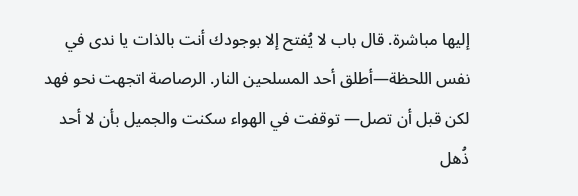إليها مباشرة. قال باب لا يُفتح إلا بوجودك أنت بالذات يا ندى في نفس اللحظة—أطلق أحد المسلحين النار. الرصاصة اتجهت نحو فهد لكن قبل أن تصل— توقفت في الهواء سكنت والجميل بأن لا أحد ذُهل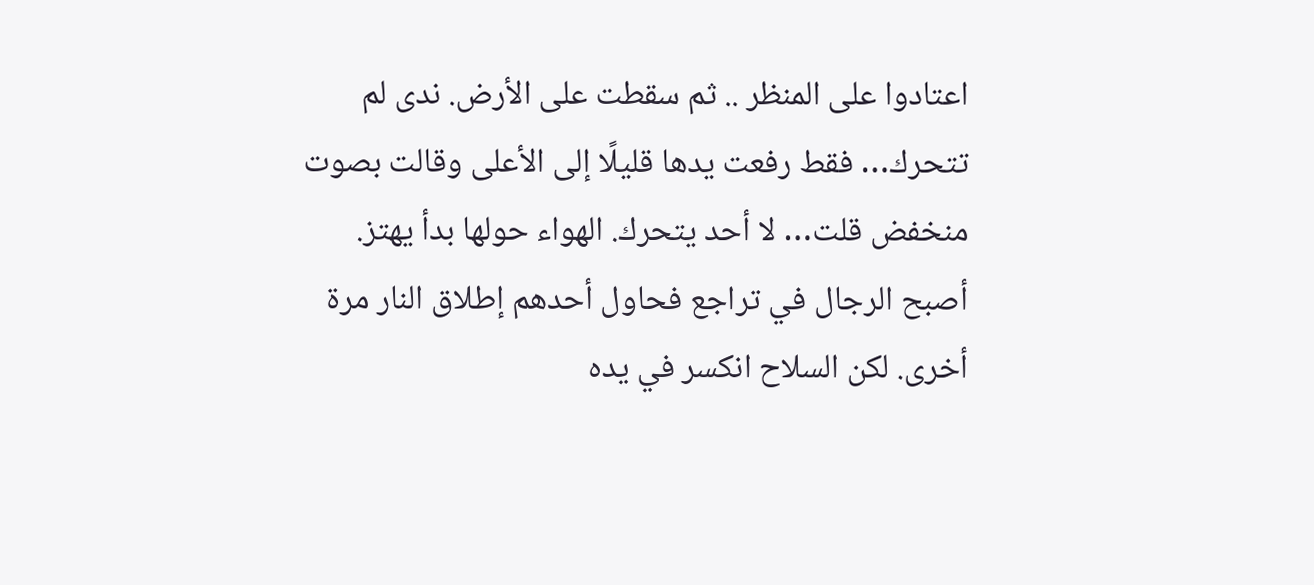اعتادوا على المنظر .. ثم سقطت على الأرض. ندى لم تتحرك… فقط رفعت يدها قليلًا إلى الأعلى وقالت بصوت منخفض قلت… لا أحد يتحرك. الهواء حولها بدأ يهتز. أصبح الرجال في تراجع فحاول أحدهم إطلاق النار مرة أخرى. لكن السلاح انكسر في يده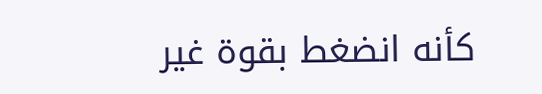كأنه انضغط بقوة غير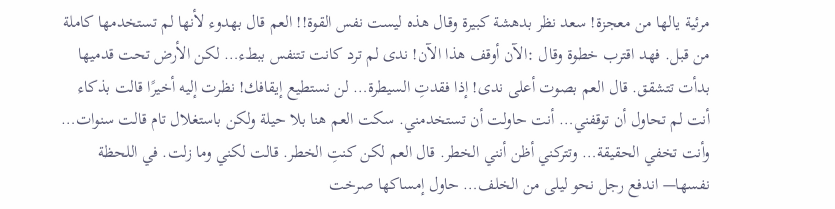مرئية يالها من معجزة! سعد نظر بدهشة كبيرة وقال هذه ليست نفس القوة!! العم قال بهدوء لأنها لم تستخدمها كاملة من قبل. فهد اقترب خطوة وقال :الآن أوقف هذا الآن! ندى لم ترد كانت تتنفس ببطء… لكن الأرض تحت قدميها بدأت تتشقق. قال العم بصوت أعلى ندى! إذا فقدتِ السيطرة… لن نستطيع إيقافك! نظرت إليه أخيرًا قالت بذكاء أنت لم تحاول أن توقفني… أنت حاولت أن تستخدمني. سكت العم هنا بلا حيلة ولكن باستغلال تام قالت سنوات… وأنت تخفي الحقيقة… وتتركني أظن أنني الخطر. قال العم لكن كنتِ الخطر. قالت لكني وما زلت. في اللحظة نفسها— اندفع رجل نحو ليلى من الخلف… حاول إمساكها صرخت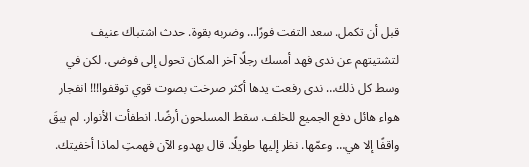قبل أن تكمل. سعد التفت فورًا… وضربه بقوة. حدث اشتباك عنيف لتشتيتهم عن ندى فهد أمسك رجلًا آخر المكان تحول إلى فوضى. لكن في وسط كل ذلك… ندى رفعت يدها أكثر صرخت بصوت قوي توقفوا!!! انفجار هواء هائل دفع الجميع للخلف. سقط المسلحون أرضًا. انطفأت الأنوار. لم يبقَ واقفًا إلا هي… وعمّها. نظر إليها طويلًا. قال بهدوء الآن فهمتِ لماذا أخفيتك.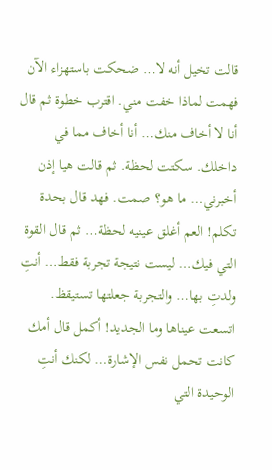قالت تخيل أنه لا… ضحكت باستهزاء الآن فهمت لماذا خفت مني. اقترب خطوة ثم قال أنا لا أخاف منك… أنا أخاف مما في داخلك. سكتت لحظة. ثم قالت هيا إذن أخبرني… ما هو؟ صمت. فهد قال بحدة تكلم! العم أغلق عينيه لحظة… ثم قال القوة التي فيك… ليست نتيجة تجربة فقط… أنتِ ولدتِ بها… والتجربة جعلتها تستيقظ. اتسعت عيناها وما الجديد! أكمل قال أمك كانت تحمل نفس الإشارة… لكنك أنتِ الوحيدة التي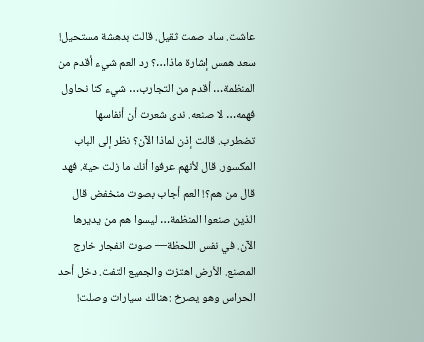عاشت. ساد صمت ثقيل. قالت بدهشة مستحيل! سعد همس إشارة ماذا…؟ رد العم شيء أقدم من المنظمة… أقدم من التجارب… شيء كنا نحاول فهمه… لا صنعه. ندى شعرت أن أنفاسها تضطرب. قالت إذن لماذا الآن؟ نظر إلى الباب المكسور. قال لأنهم عرفوا أنك ما زلت حية. فهد قال من هم؟! العم أجاب بصوت منخفض قال الذين صنعوا المنظمة… ليسوا هم من يديرها الآن. في نفس اللحظة— صوت انفجار خارج المصنع. الأرض اهتزت والجميع التفت. دخل أحد الحراس وهو يصرخ :هنالك سيارات وصلت!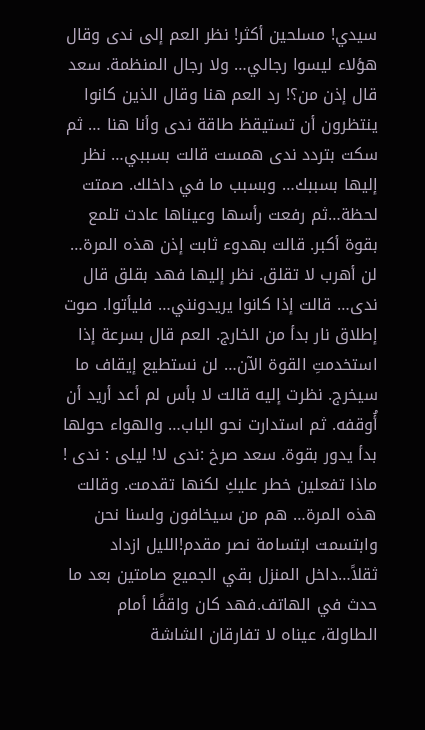سيدي! مسلحين أكثر! نظر العم إلى ندى وقال هؤلاء ليسوا رجالي… ولا رجال المنظمة. سعد قال إذن من؟! رد العم هنا وقال الذين كانوا ينتظرون أن تستيقظ طاقة ندى وأنا هنا … ثم سكت بتردد ندى همست قالت بسببي… نظر إليها بسببك… وبسبب ما في داخلك. صمتت لحظة…ثم رفعت رأسها وعيناها عادت تلمع بقوة أكبر. قالت بهدوء ثابت إذن هذه المرة… لن أهرب لا تقلق. نظر إليها فهد بقلق قال ندى… قالت إذا كانوا يريدونني… فليأتوا. صوت إطلاق نار بدأ من الخارج. العم قال بسرعة إذا استخدمتِ القوة الآن… لن نستطيع إيقاف ما سيخرج. نظرت إليه قالت لا بأس لم أعد أريد أن أُوقفه. ثم استدارت نحو الباب… والهواء حولها بدأ يدور بقوة. سعد صرخ :ندى لا! ليلى : ندى ! ماذا تفعلين خطر عليكِ لكنها تقدمت. وقالت هذه المرة… هم من سيخافون ولسنا نحن وابتسمت ابتسامة نصر مقدم!الليل ازداد ثقلاً…داخل المنزل بقي الجميع صامتين بعد ما حدث في الهاتف.فهد كان واقفًا أمام الطاولة، عيناه لا تفارقان الشاشة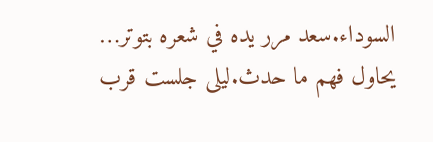السوداء.سعد مرر يده في شعره بتوتر… يحاول فهم ما حدث.ليلى جلست قرب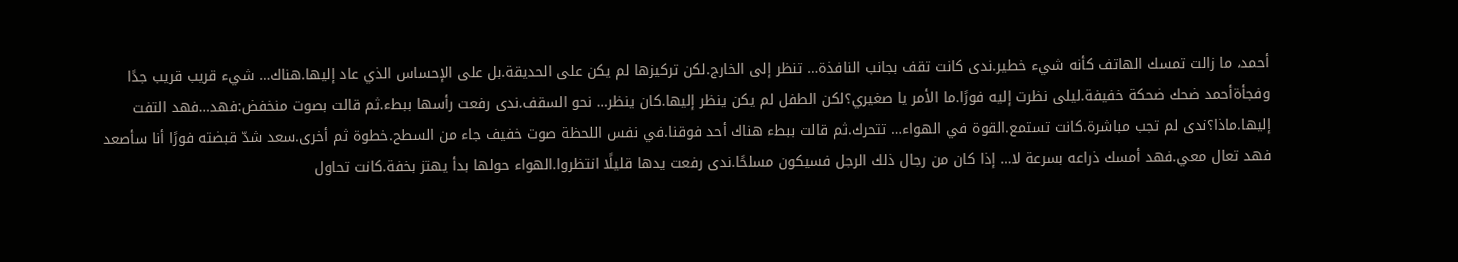أحمد، ما زالت تمسك الهاتف كأنه شيء خطير.ندى كانت تقف بجانب النافذة… تنظر إلى الخارج.لكن تركيزها لم يكن على الحديقة.بل على الإحساس الذي عاد إليها.هناك… شيء قريب قريب جدًا وفجأةأحمد ضحك ضحكة خفيفة.ليلى نظرت إليه فورًا.ما الأمر يا صغيري؟لكن الطفل لم يكن ينظر إليها.كان ينظر… نحو السقف.ندى رفعت رأسها ببطء.ثم قالت بصوت منخفض:فهد…فهد التفت إليها.ماذا؟ندى لم تجب مباشرة.كانت تستمع.القوة في الهواء… تتحرك.ثم قالت ببطء هناك أحد فوقنا.في نفس اللحظة صوت خفيف جاء من السطح.خطوة ثم أخرى.سعد شدّ قبضته فورًا أنا سأصعد فهد تعال معي.فهد أمسك ذراعه بسرعة لا… إذا كان من رجال ذلك الرجل فسيكون مسلحًا.ندى رفعت يدها قليلًا انتظروا.الهواء حولها بدأ يهتز بخفة.كانت تحاول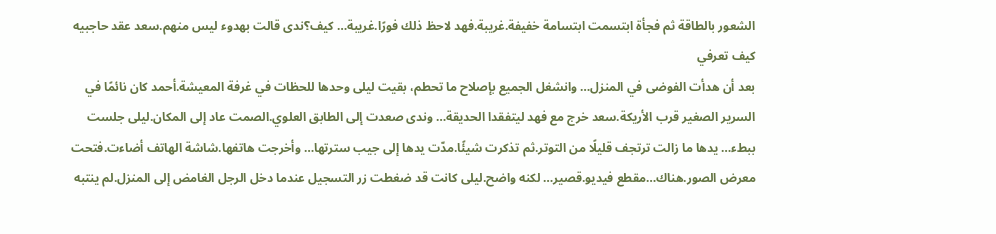الشعور بالطاقة ثم فجأة ابتسمت ابتسامة خفيفة.غريبة.فهد لاحظ ذلك فورًا.غريبة… كيف؟ندى قالت بهدوء ليس منهم.سعد عقد حاجبيه كيف تعرفي
بعد أن هدأت الفوضى في المنزل… وانشغل الجميع بإصلاح ما تحطم، بقيت ليلى وحدها للحظات في غرفة المعيشة.أحمد كان نائمًا في السرير الصغير قرب الأريكة.سعد خرج مع فهد ليتفقدا الحديقة… وندى صعدت إلى الطابق العلوي.الصمت عاد إلى المكان.ليلى جلست ببطء… يدها ما زالت ترتجف قليلًا من التوتر.ثم تذكرت شيئًا.مدّت يدها إلى جيب سترتها… وأخرجت هاتفها.شاشة الهاتف أضاءت.فتحت معرض الصور.هناك…مقطع فيديو.قصير… لكنه واضح.ليلى كانت قد ضغطت زر التسجيل عندما دخل الرجل الغامض إلى المنزل.لم ينتبه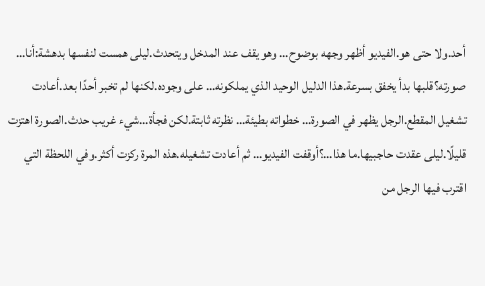أحد.ولا حتى هو.الفيديو أظهر وجهه بوضوح… وهو يقف عند المدخل ويتحدث.ليلى همست لنفسها بدهشة:أنا… صورته؟قلبها بدأ يخفق بسرعة.هذا الدليل الوحيد الذي يملكونه… على وجوده.لكنها لم تخبر أحدًا بعد.أعادت تشغيل المقطع.الرجل يظهر في الصورة… خطواته بطيئة… نظرته ثابتة.لكن فجأة…شيء غريب حدث.الصورة اهتزت قليلًا.ليلى عقدت حاجبيها.ما هذا…؟أوقفت الفيديو… ثم أعادت تشغيله.هذه المرة ركزت أكثر.وفي اللحظة التي اقترب فيها الرجل من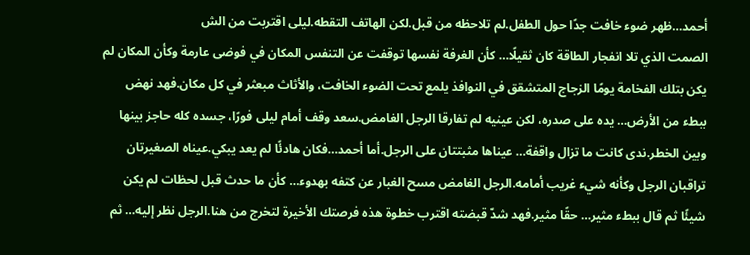أحمد…ظهر ضوء خافت جدًا حول الطفل.لم تلاحظه من قبل.لكن الهاتف التقطه.ليلى اقتربت من الش
الصمت الذي تلا انفجار الطاقة كان ثقيلًا… كأن الغرفة نفسها توقفت عن التنفس المكان في فوضى عارمة وكأن المكان لم يكن بتلك الفخامة يومًا الزجاج المتشقق في النوافذ يلمع تحت الضوء الخافت، والأثاث مبعثر في كل مكان.فهد نهض ببطء من الأرض… يده على صدره، لكن عينيه لم تفارقا الرجل الغامض.سعد وقف أمام ليلى فورًا، جسده كله حاجز بينها وبين الخطر.ندى كانت ما تزال واقفة… عيناها مثبتتان على الرجل.أما أحمد…فكان هادئًا لم يعد يبكي.عيناه الصغيرتان تراقبان الرجل وكأنه شيء غريب أمامه.الرجل الغامض مسح الغبار عن كتفه بهدوء… كأن ما حدث قبل لحظات لم يكن شيئًا ثم قال ببطء مثير… حقًا مثير.فهد شدّ قبضته اقترب خطوة هذه فرصتك الأخيرة لتخرج من هنا.الرجل نظر إليه… ثم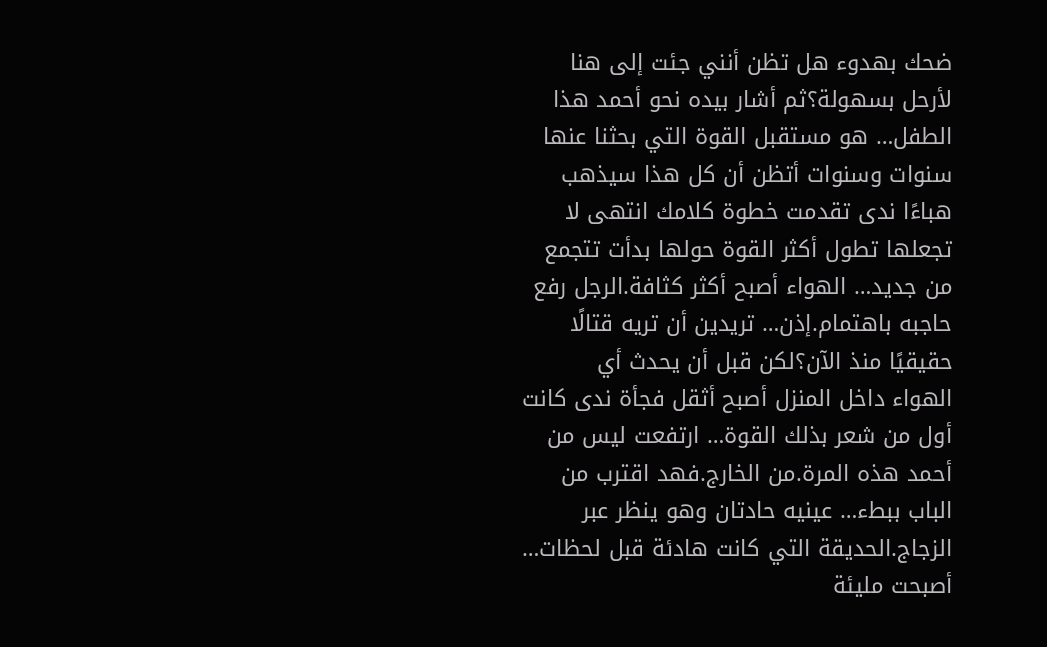ضحك بهدوء هل تظن أنني جئت إلى هنا لأرحل بسهولة؟ثم أشار بيده نحو أحمد هذا الطفل… هو مستقبل القوة التي بحثنا عنها سنوات وسنوات أتظن أن كل هذا سيذهب هباءًا ندى تقدمت خطوة كلامك انتهى لا تجعلها تطول أكثر القوة حولها بدأت تتجمع من جديد… الهواء أصبح أكثر كثافة.الرجل رفع حاجبه باهتمام.إذن… تريدين أن تريه قتالًا حقيقيًا منذ الآن؟لكن قبل أن يحدث أي
الهواء داخل المنزل أصبح أثقل فجأة ندى كانت أول من شعر بذلك القوة… ارتفعت ليس من أحمد هذه المرة.من الخارج.فهد اقترب من الباب ببطء… عينيه حادتان وهو ينظر عبر الزجاج.الحديقة التي كانت هادئة قبل لحظات… أصبحت مليئة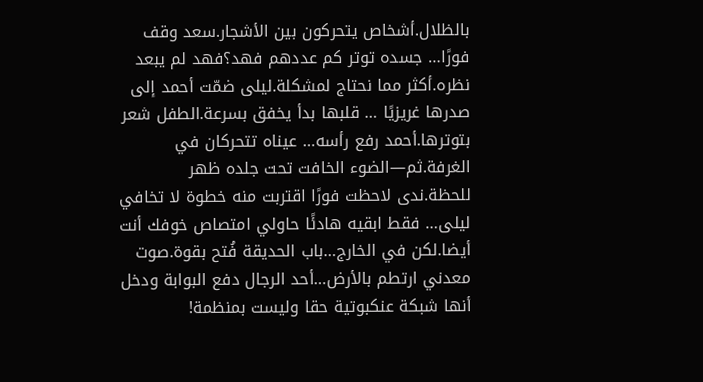بالظلال.أشخاص يتحركون بين الأشجار.سعد وقف فورًا… جسده توتر كم عددهم فهد؟فهد لم يبعد نظره.أكثر مما نحتاج لمشكلة.ليلى ضمّت أحمد إلى صدرها غريزيًا … قلبها بدأ يخفق بسرعة.الطفل شعر بتوترها.أحمد رفع رأسه… عيناه تتحركان في الغرفة.ثم—الضوء الخافت تحت جلده ظهر للحظة.ندى لاحظت فورًا اقتربت منه خطوة لا تخافي ليلى… فقط ابقيه هادئًا حاولي امتصاص خوفك أنت أيضا.لكن في الخارج…باب الحديقة فُتح بقوة.صوت معدني ارتطم بالأرض…أحد الرجال دفع البوابة ودخل أنها شبكة عنكبوتية حقا وليست بمنظمة!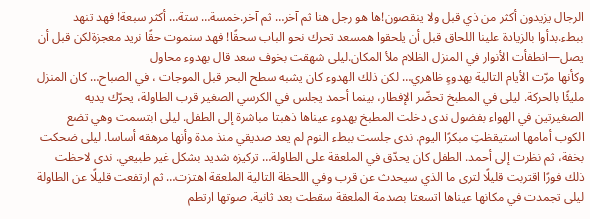الرجال يزيدون أكثر من ذي قبل ولا ينقصون!ها هو رجل هنا ثم آخر… ثم آخر.خمسة… ستة… أكثر سبعة! فهد تنهد ببطء.بدأوا بالزيادة علينا اللحاق قبل أن يلحقوا همسعد تحرك نحو الباب سحقًا! فهد سنموت حقًا نريد معجزةلكن قبل أن يصل—انطفأت الأنوار في المنزل الظلام ملأ المكان.ليلى شهقت بخوف سعد قال بهدوء محاول
وكأنها مرّت الأيام التالية بهدوءٍ ظاهري… لكن ذلك الهدوء كان يشبه سطح البحر قبل الموجات ، في الصباح… كان المنزل مليئًا بالحركة. ليلى في المطبخ تحضّر الإفطار، بينما أحمد يجلس في الكرسي الصغير قرب الطاولة، يحرّك يديه الصغيرتين في الهواء بفضول ندى دخلت المطبخ بهدوء عيناها ذهبتا مباشرة إلى الطفل. ليلى ابتسمت وهي تضع الكوب أمامها استيقظتِ مبكرًا اليوم. ندى جلست ببطء النوم لم يعد صديقي منذ مدة وأنها مرهقه أساسا. ليلى ضحكت بخفة، ثم نظرت إلى أحمد. الطفل كان يحدّق في الملعقة على الطاولة… تركيزه شديد بشكل غير طبيعي. ندى لاحظت ذلك فورًا اقتربت قليلًا لترى ما الذي سيحدث عن قرب وفي اللحظة التالية الملعقة اهتزت… ثم ارتفعت قليلًا عن الطاولة ليلى تجمدت في مكانها عيناها اتسعتا بصدمة الملعقة سقطت بعد ثانية. صوتها ارتطم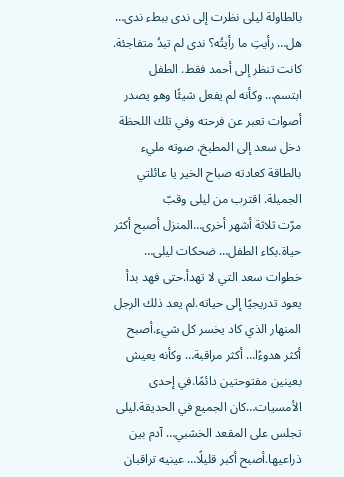بالطاولة ليلى نظرت إلى ندى ببطء ندى… هل… رأيتِ ما رأيتُه؟ ندى لم تبدُ متفاجئة. كانت تنظر إلى أحمد فقط. الطفل ابتسم… وكأنه لم يفعل شيئًا وهو يصدر أصوات تعبر عن فرحته وفي تلك اللحظة دخل سعد إلى المطبخ. صوته مليء بالطاقة كعادته صباح الخير يا عائلتي الجميلة. اقترب من ليلى وقبّ
مرّت ثلاثة أشهر أخرى…المنزل أصبح أكثر حياة.بكاء الطفل… ضحكات ليلى… خطوات سعد التي لا تهدأ.حتى فهد بدأ يعود تدريجيًا إلى حياته.لم يعد ذلك الرجل المنهار الذي كاد يخسر كل شيء.أصبح أكثر هدوءًا… أكثر مراقبة… وكأنه يعيش بعينين مفتوحتين دائمًا.في إحدى الأمسيات…كان الجميع في الحديقة.ليلى تجلس على المقعد الخشبي… آدم بين ذراعيها.أصبح أكبر قليلًا… عينيه تراقبان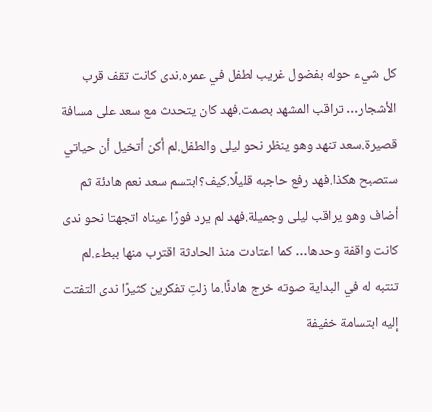كل شيء حوله بفضول غريب لطفل في عمره.ندى كانت تقف قرب الأشجار… تراقب المشهد بصمت.فهد كان يتحدث مع سعد على مسافة قصيرة.سعد تنهد وهو ينظر نحو ليلى والطفل.لم أكن أتخيل أن حياتي ستصبح هكذا.فهد رفع حاجبه قليلًا.كيف؟ابتسم سعد نعم هادئة ثم أضاف وهو يراقب ليلى وجميلة.فهد لم يرد فورًا عيناه اتجهتا نحو ندى كانت واقفة وحدها… كما اعتادت منذ الحادثة اقترب منها ببطء.لم تنتبه له في البداية صوته خرج هادئًا.ما زلتِ تفكرين كثيرًا ندى التفتت إليه ابتسامة خفيفة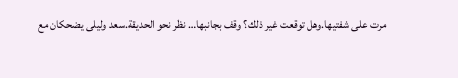مرت على شفتيها.وهل توقعت غير ذلك؟ وقف بجانبها… نظر نحو الحديقة.سعد وليلى يضحكان مع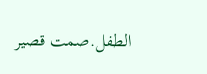الطفل.صمت قصير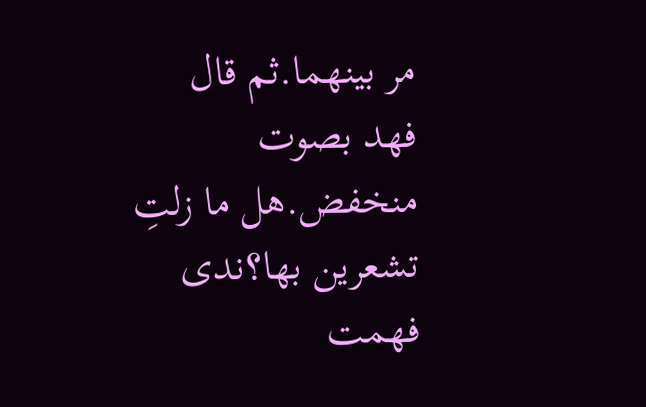مر بينهما.ثم قال فهد بصوت منخفض.هل ما زلتِ تشعرين بها؟ندى فهمت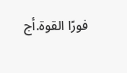فورًا القوة.أج